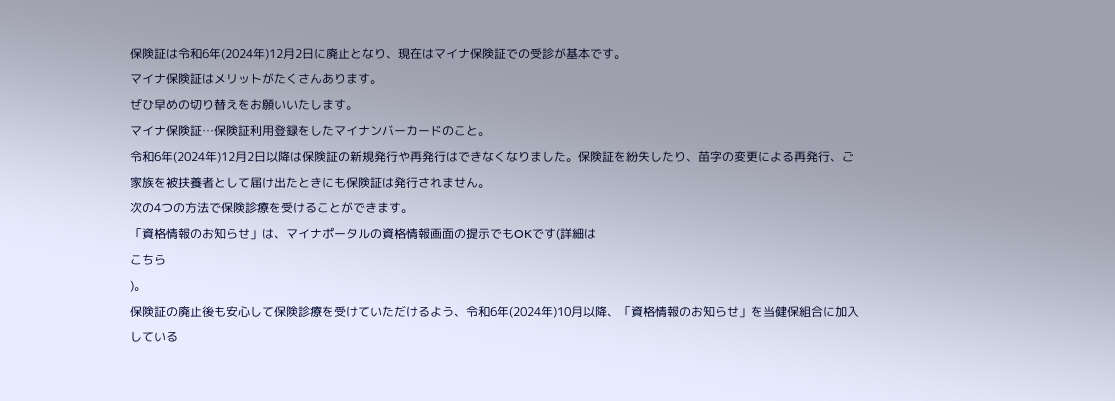保険証は令和6年(2024年)12月2日に廃止となり、現在はマイナ保険証での受診が基本です。
マイナ保険証はメリットがたくさんあります。
ぜひ早めの切り替えをお願いいたします。
マイナ保険証…保険証利用登録をしたマイナンバーカードのこと。
令和6年(2024年)12月2日以降は保険証の新規発行や再発行はできなくなりました。保険証を紛失したり、苗字の変更による再発行、ご家族を被扶養者として届け出たときにも保険証は発行されません。
次の4つの方法で保険診療を受けることができます。
「資格情報のお知らせ」は、マイナポータルの資格情報画面の提示でもOKです(詳細は
こちら
)。
保険証の廃止後も安心して保険診療を受けていただけるよう、令和6年(2024年)10月以降、「資格情報のお知らせ」を当健保組合に加入している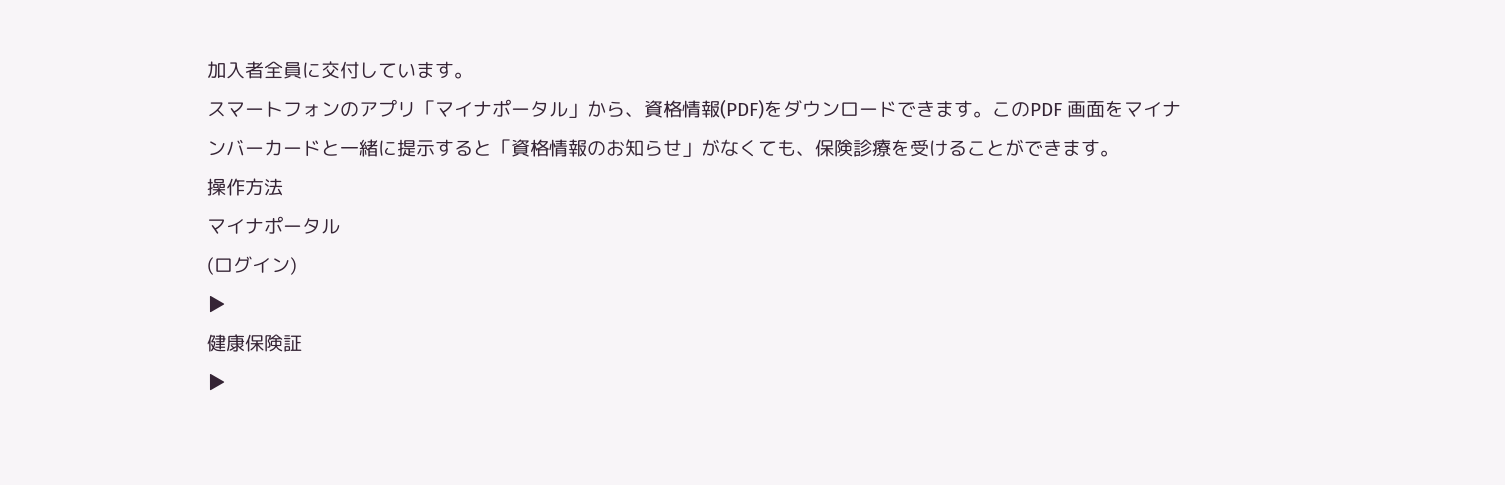加入者全員に交付しています。
スマートフォンのアプリ「マイナポータル」から、資格情報(PDF)をダウンロードできます。このPDF 画面をマイナンバーカードと一緒に提示すると「資格情報のお知らせ」がなくても、保険診療を受けることができます。
操作方法
マイナポータル
(ログイン)
▶
健康保険証
▶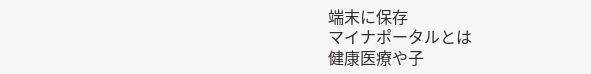端末に保存
マイナポータルとは
健康医療や子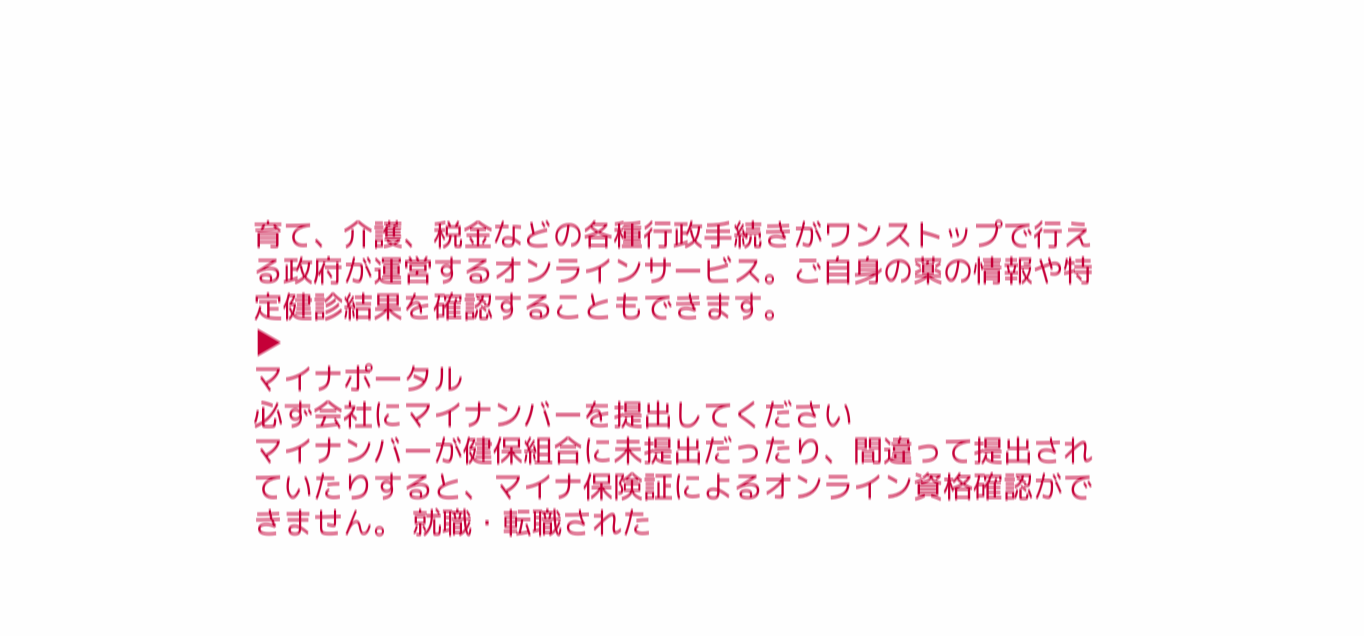育て、介護、税金などの各種行政手続きがワンストップで行える政府が運営するオンラインサービス。ご自身の薬の情報や特定健診結果を確認することもできます。
▶
マイナポータル
必ず会社にマイナンバーを提出してください
マイナンバーが健保組合に未提出だったり、間違って提出されていたりすると、マイナ保険証によるオンライン資格確認ができません。 就職・転職された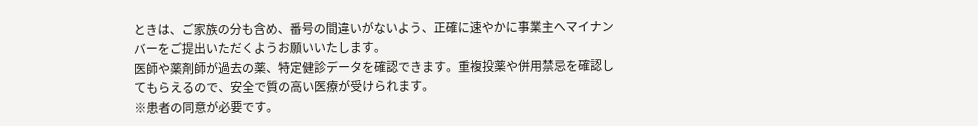ときは、ご家族の分も含め、番号の間違いがないよう、正確に速やかに事業主へマイナンバーをご提出いただくようお願いいたします。
医師や薬剤師が過去の薬、特定健診データを確認できます。重複投薬や併用禁忌を確認してもらえるので、安全で質の高い医療が受けられます。
※患者の同意が必要です。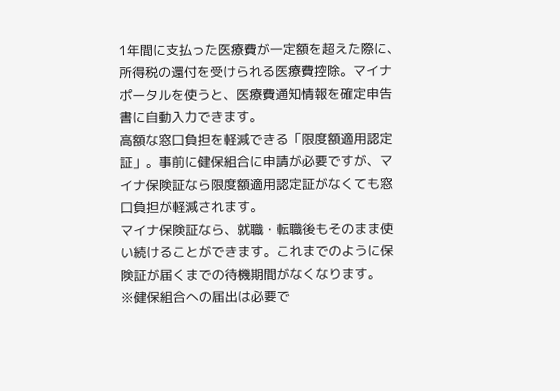1年間に支払った医療費が一定額を超えた際に、所得税の還付を受けられる医療費控除。マイナポータルを使うと、医療費通知情報を確定申告書に自動入力できます。
高額な窓口負担を軽減できる「限度額適用認定証」。事前に健保組合に申請が必要ですが、マイナ保険証なら限度額適用認定証がなくても窓口負担が軽減されます。
マイナ保険証なら、就職・転職後もそのまま使い続けることができます。これまでのように保険証が届くまでの待機期間がなくなります。
※健保組合への届出は必要で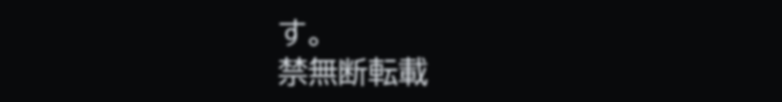す。
禁無断転載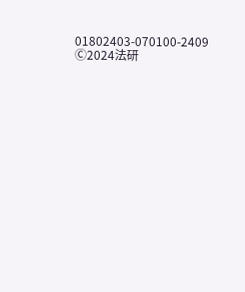01802403-070100-2409 Ⓒ2024法研